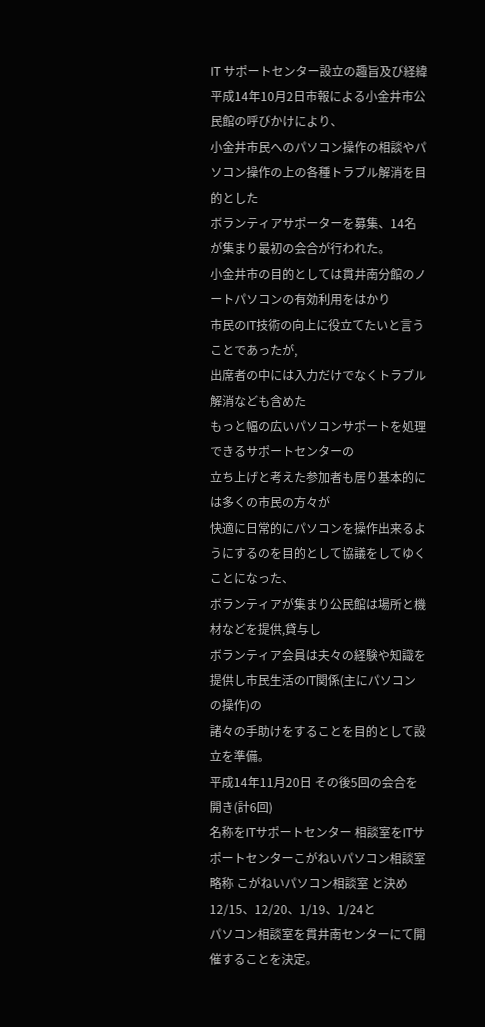IT サポートセンター設立の趣旨及び経緯
平成14年10月2日市報による小金井市公民館の呼びかけにより、
小金井市民へのパソコン操作の相談やパソコン操作の上の各種トラブル解消を目的とした
ボランティアサポーターを募集、14名が集まり最初の会合が行われた。
小金井市の目的としては貫井南分館のノートパソコンの有効利用をはかり
市民のIT技術の向上に役立てたいと言うことであったが,
出席者の中には入力だけでなくトラブル解消なども含めた
もっと幅の広いパソコンサポートを処理できるサポートセンターの
立ち上げと考えた参加者も居り基本的には多くの市民の方々が
快適に日常的にパソコンを操作出来るようにするのを目的として協議をしてゆくことになった、
ボランティアが集まり公民館は場所と機材などを提供,貸与し
ボランティア会員は夫々の経験や知識を提供し市民生活のIT関係(主にパソコンの操作)の
諸々の手助けをすることを目的として設立を準備。
平成14年11月20日 その後5回の会合を開き(計6回)
名称をITサポートセンター 相談室をITサポートセンターこがねいパソコン相談室
略称 こがねいパソコン相談室 と決め12/15、12/20、1/19、1/24と
パソコン相談室を貫井南センターにて開催することを決定。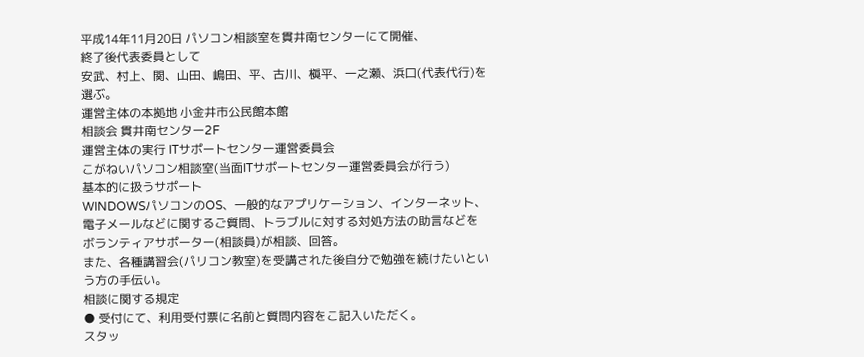平成14年11月20日 パソコン相談室を貫井南センターにて開催、
終了後代表委員として
安武、村上、関、山田、嶋田、平、古川、槇平、一之瀬、浜口(代表代行)を選ぶ。
運営主体の本拠地 小金井市公民館本館
相談会 貫井南センター2F
運営主体の実行 ITサポートセンター運営委員会
こがねいパソコン相談室(当面ITサポートセンター運営委員会が行う)
基本的に扱うサポート
WINDOWSパソコンのOS、一般的なアプリケーション、インターネット、
電子メールなどに関するご質問、トラブルに対する対処方法の助言などを
ボランティアサポーター(相談員)が相談、回答。
また、各種講習会(パリコン教室)を受講された後自分で勉強を続けたいという方の手伝い。
相談に関する規定
● 受付にて、利用受付票に名前と質問内容をこ記入いただく。
スタッ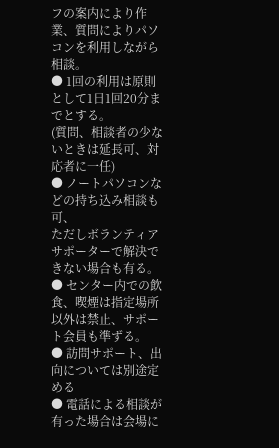フの案内により作業、質問によりパソコンを利用しながら相談。
● 1回の利用は原則として1日1回20分までとする。
(質問、相談者の少ないときは延長可、対応者に一任)
● ノートパソコンなどの持ち込み相談も可、
ただしボランティアサポーターで解決できない場合も有る。
● センター内での飲食、喫煙は指定場所以外は禁止、サポート会員も準ずる。
● 訪問サポート、出向については別途定める
● 電話による相談が有った場合は会場に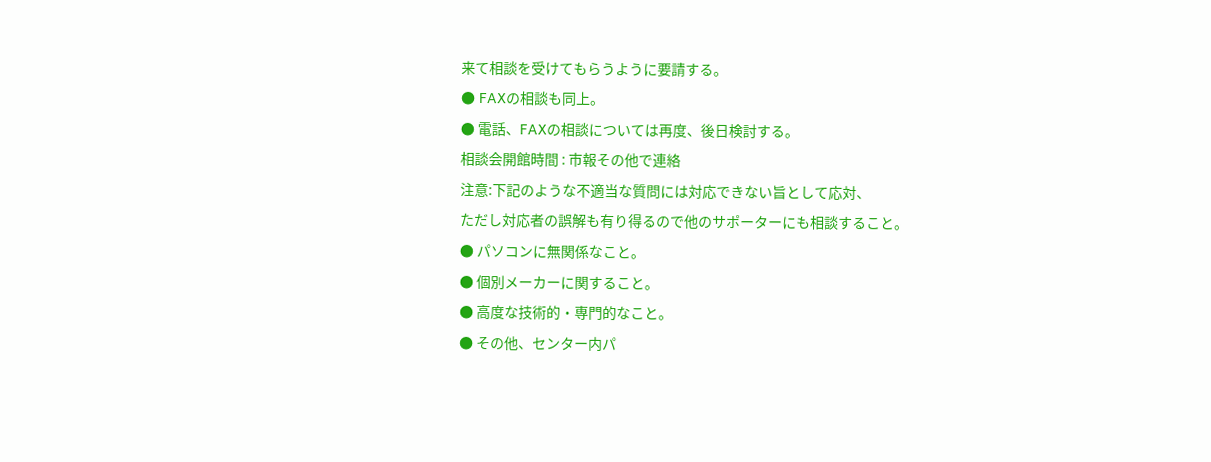来て相談を受けてもらうように要請する。
● FAXの相談も同上。
● 電話、FAXの相談については再度、後日検討する。
相談会開館時間 : 市報その他で連絡
注意:下記のような不適当な質問には対応できない旨として応対、
ただし対応者の誤解も有り得るので他のサポーターにも相談すること。
● パソコンに無関係なこと。
● 個別メーカーに関すること。
● 高度な技術的・専門的なこと。
● その他、センター内パ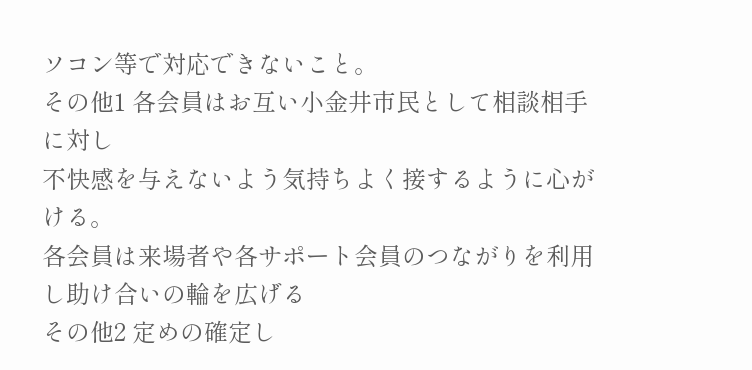ソコン等で対応できないこと。
その他1 各会員はお互い小金井市民として相談相手に対し
不快感を与えないよう気持ちよく接するように心がける。
各会員は来場者や各サポート会員のつながりを利用し助け合いの輪を広げる
その他2 定めの確定し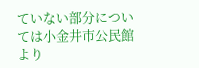ていない部分については小金井市公民館より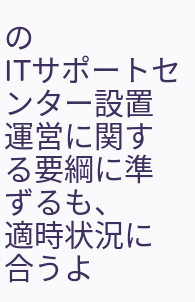の
ITサポートセンター設置運営に関する要綱に準ずるも、
適時状況に合うよ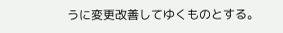うに変更改善してゆくものとする。